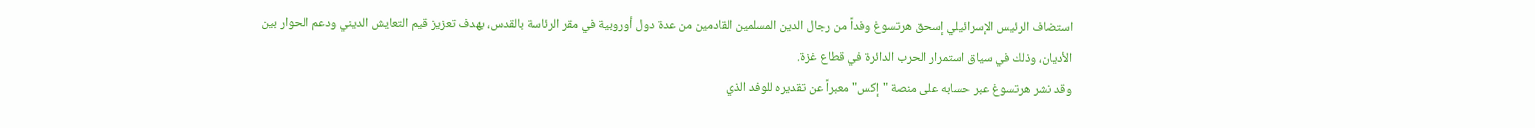استضاف الرئيس الإسرائيلي إسحق هرتسوغ وفداً من رجال الدين المسلمين القادمين من عدة دول أوروبية في مقر الرئاسة بالقدس، بهدف تعزيز قيم التعايش الديني ودعم الحوار بين الأديان، وذلك في سياق استمرار الحرب الدائرة في قطاع غزة.
وقد نشر هرتسوغ عبر حسابه على منصة "إكس" معبراً عن تقديره للوفد الذي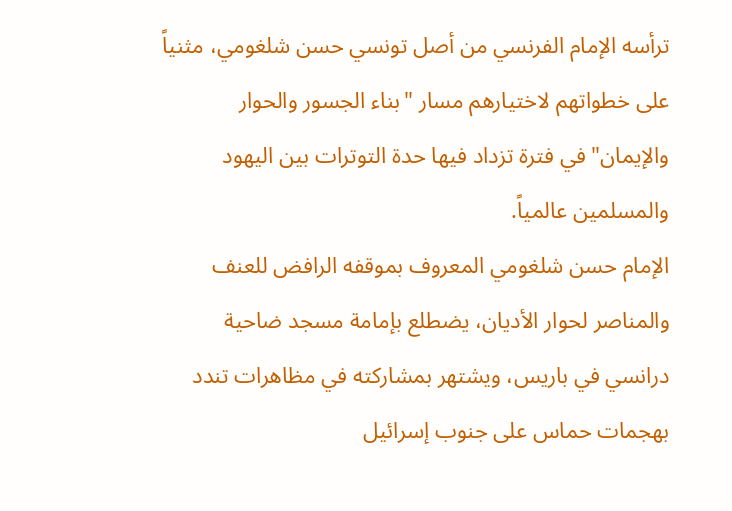ترأسه الإمام الفرنسي من أصل تونسي حسن شلغومي، مثنياً على خطواتهم لاختيارهم مسار "بناء الجسور والحوار والإيمان" في فترة تزداد فيها حدة التوترات بين اليهود والمسلمين عالمياً.
الإمام حسن شلغومي المعروف بموقفه الرافض للعنف والمناصر لحوار الأديان، يضطلع بإمامة مسجد ضاحية درانسي في باريس، ويشتهر بمشاركته في مظاهرات تندد بهجمات حماس على جنوب إسرائيل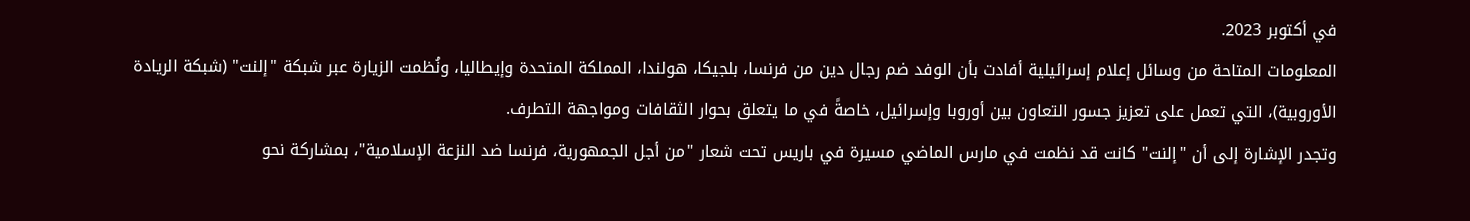في أكتوبر 2023.
المعلومات المتاحة من وسائل إعلام إسرائيلية أفادت بأن الوفد ضم رجال دين من فرنسا، بلجيكا، هولندا، المملكة المتحدة وإيطاليا، ونُظمت الزيارة عبر شبكة "إلنت" (شبكة الريادة الأوروبية)، التي تعمل على تعزيز جسور التعاون بين أوروبا وإسرائيل، خاصةً في ما يتعلق بحوار الثقافات ومواجهة التطرف.
وتجدر الإشارة إلى أن "إلنت" كانت قد نظمت في مارس الماضي مسيرة في باريس تحت شعار "من أجل الجمهورية، فرنسا ضد النزعة الإسلامية"، بمشاركة نحو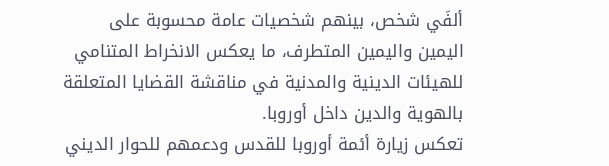ألفَي شخص، بينهم شخصيات عامة محسوبة على اليمين واليمين المتطرف، ما يعكس الانخراط المتنامي للهيئات الدينية والمدنية في مناقشة القضايا المتعلقة بالهوية والدين داخل أوروبا.
تعكس زيارة أئمة أوروبا للقدس ودعمهم للحوار الديني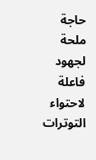حاجة ملحة لجهود فاعلة لاحتواء التوترات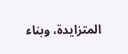المتزايدة، وبناء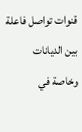قنوات تواصل فاعلة بين الديانات وخاصة في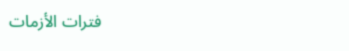فترات الأزمات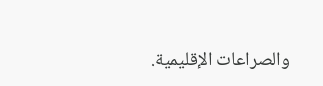والصراعات الإقليمية.